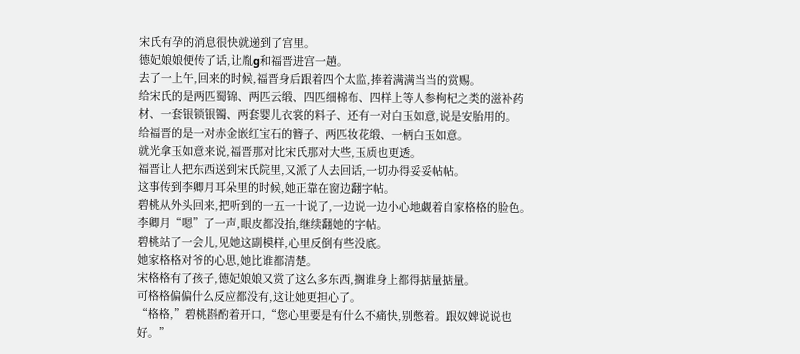宋氏有孕的消息很快就递到了宫里。
德妃娘娘便传了话,让胤g和福晋进宫一趟。
去了一上午,回来的时候,福晋身后跟着四个太监,捧着满满当当的赏赐。
给宋氏的是两匹蜀锦、两匹云缎、四匹细棉布、四样上等人参枸杞之类的滋补药材、一套银锁银镯、两套婴儿衣裳的料子、还有一对白玉如意,说是安胎用的。
给福晋的是一对赤金嵌红宝石的簪子、两匹妆花缎、一柄白玉如意。
就光拿玉如意来说,福晋那对比宋氏那对大些,玉质也更透。
福晋让人把东西送到宋氏院里,又派了人去回话,一切办得妥妥帖帖。
这事传到李卿月耳朵里的时候,她正靠在窗边翻字帖。
碧桃从外头回来,把听到的一五一十说了,一边说一边小心地觑着自家格格的脸色。
李卿月“嗯”了一声,眼皮都没抬,继续翻她的字帖。
碧桃站了一会儿,见她这副模样,心里反倒有些没底。
她家格格对爷的心思,她比谁都清楚。
宋格格有了孩子,德妃娘娘又赏了这么多东西,搁谁身上都得掂量掂量。
可格格偏偏什么反应都没有,这让她更担心了。
“格格,”碧桃斟酌着开口,“您心里要是有什么不痛快,别憋着。跟奴婢说说也好。”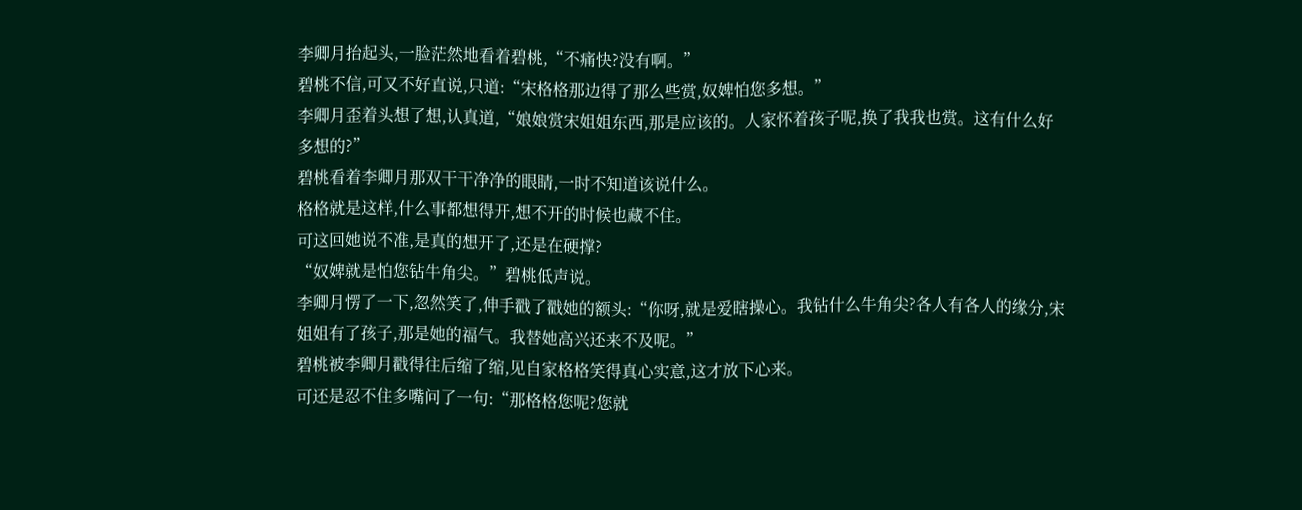李卿月抬起头,一脸茫然地看着碧桃,“不痛快?没有啊。”
碧桃不信,可又不好直说,只道:“宋格格那边得了那么些赏,奴婢怕您多想。”
李卿月歪着头想了想,认真道,“娘娘赏宋姐姐东西,那是应该的。人家怀着孩子呢,换了我我也赏。这有什么好多想的?”
碧桃看着李卿月那双干干净净的眼睛,一时不知道该说什么。
格格就是这样,什么事都想得开,想不开的时候也藏不住。
可这回她说不准,是真的想开了,还是在硬撑?
“奴婢就是怕您钻牛角尖。”碧桃低声说。
李卿月愣了一下,忽然笑了,伸手戳了戳她的额头:“你呀,就是爱瞎操心。我钻什么牛角尖?各人有各人的缘分,宋姐姐有了孩子,那是她的福气。我替她高兴还来不及呢。”
碧桃被李卿月戳得往后缩了缩,见自家格格笑得真心实意,这才放下心来。
可还是忍不住多嘴问了一句:“那格格您呢?您就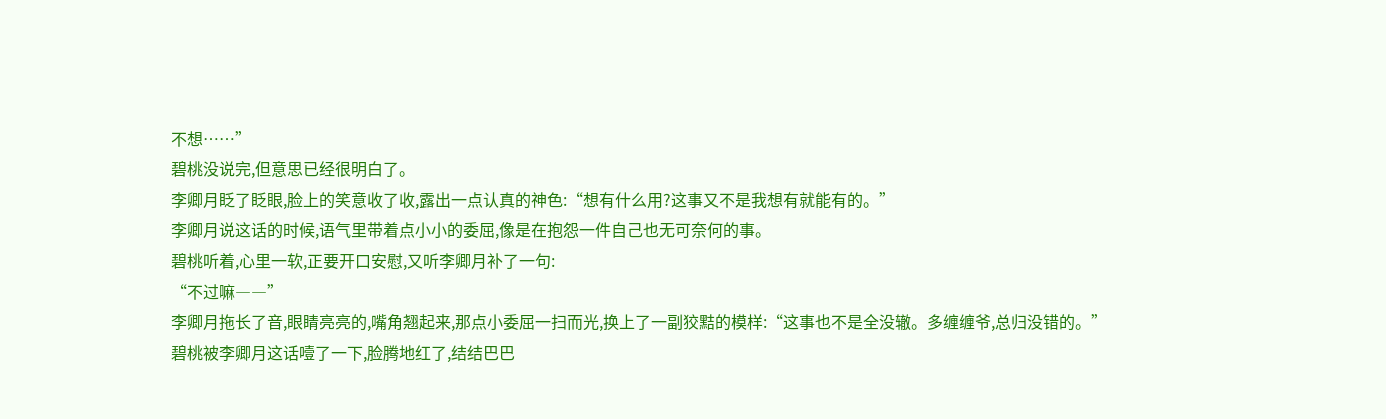不想……”
碧桃没说完,但意思已经很明白了。
李卿月眨了眨眼,脸上的笑意收了收,露出一点认真的神色:“想有什么用?这事又不是我想有就能有的。”
李卿月说这话的时候,语气里带着点小小的委屈,像是在抱怨一件自己也无可奈何的事。
碧桃听着,心里一软,正要开口安慰,又听李卿月补了一句:
“不过嘛――”
李卿月拖长了音,眼睛亮亮的,嘴角翘起来,那点小委屈一扫而光,换上了一副狡黠的模样:“这事也不是全没辙。多缠缠爷,总归没错的。”
碧桃被李卿月这话噎了一下,脸腾地红了,结结巴巴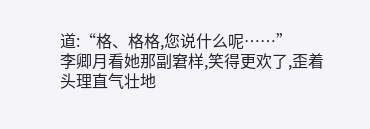道:“格、格格,您说什么呢……”
李卿月看她那副窘样,笑得更欢了,歪着头理直气壮地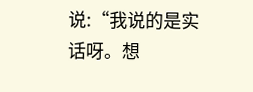说:“我说的是实话呀。想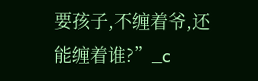要孩子,不缠着爷,还能缠着谁?”_c